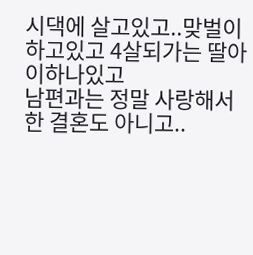시댁에 살고있고..맞벌이하고있고 4살되가는 딸아이하나있고
남편과는 정말 사랑해서 한 결혼도 아니고..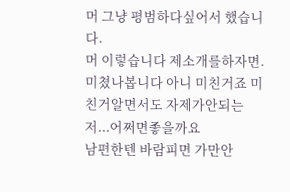머 그냥 평범하다싶어서 했습니다.
머 이렇습니다 제소개를하자면.
미쳤나봅니다 아니 미친거죠 미친거알면서도 자제가안되는 저...어쩌면좋을까요
남편한텐 바람피면 가만안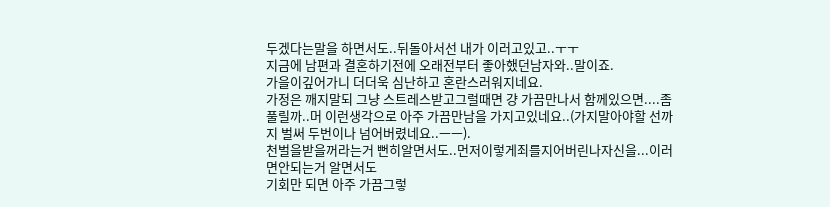두겠다는말을 하면서도..뒤돌아서선 내가 이러고있고..ㅜㅜ
지금에 남편과 결혼하기전에 오래전부터 좋아했던남자와..말이죠.
가을이깊어가니 더더욱 심난하고 혼란스러워지네요.
가정은 깨지말되 그냥 스트레스받고그럴때면 걍 가끔만나서 함께있으면....좀 풀릴까..머 이런생각으로 아주 가끔만남을 가지고있네요..(가지말아야할 선까지 벌써 두번이나 넘어버렸네요..ㅡㅡ).
천벌을받을꺼라는거 뻔히알면서도..먼저이렇게죄를지어버린나자신을...이러면안되는거 알면서도
기회만 되면 아주 가끔그렇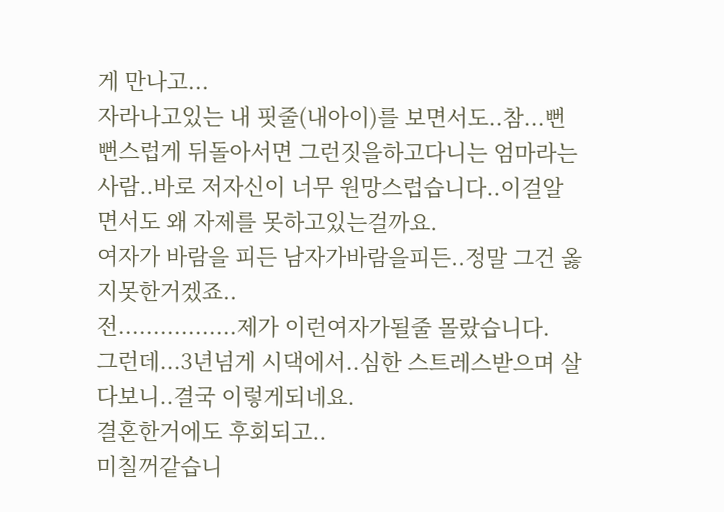게 만나고...
자라나고있는 내 핏줄(내아이)를 보면서도..참...뻔뻔스럽게 뒤돌아서면 그런짓을하고다니는 엄마라는사람..바로 저자신이 너무 원망스럽습니다..이걸알면서도 왜 자제를 못하고있는걸까요.
여자가 바람을 피든 남자가바람을피든..정말 그건 옳지못한거겠죠..
전.................제가 이런여자가될줄 몰랐습니다.
그런데...3년넘게 시댁에서..심한 스트레스받으며 살다보니..결국 이렇게되네요.
결혼한거에도 후회되고..
미칠꺼같습니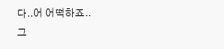다..어 어떡하죠..
그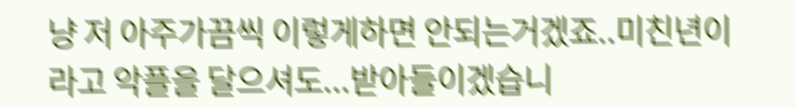냥 저 아주가끔씩 이렇게하면 안되는거겠죠..미친년이라고 악플을 달으셔도...받아들이겠습니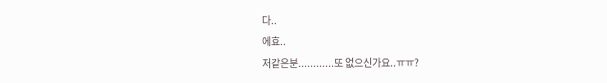다..
에효..
저같은분............또 없으신가요..ㅠㅠ?